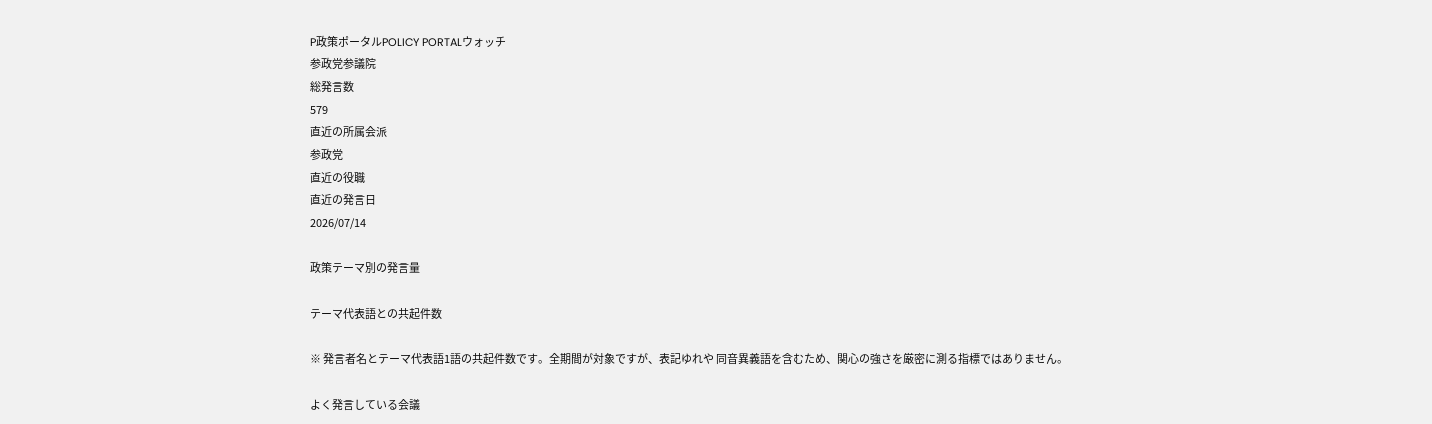P政策ポータルPOLICY PORTALウォッチ
参政党参議院
総発言数
579
直近の所属会派
参政党
直近の役職
直近の発言日
2026/07/14

政策テーマ別の発言量

テーマ代表語との共起件数

※ 発言者名とテーマ代表語1語の共起件数です。全期間が対象ですが、表記ゆれや 同音異義語を含むため、関心の強さを厳密に測る指標ではありません。

よく発言している会議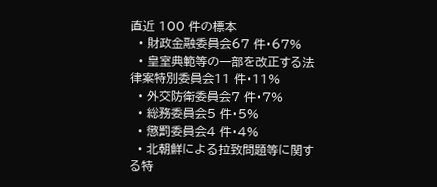直近 100 件の標本
  • 財政金融委員会67 件・67%
  • 皇室典範等の一部を改正する法律案特別委員会11 件・11%
  • 外交防衛委員会7 件・7%
  • 総務委員会5 件・5%
  • 懲罰委員会4 件・4%
  • 北朝鮮による拉致問題等に関する特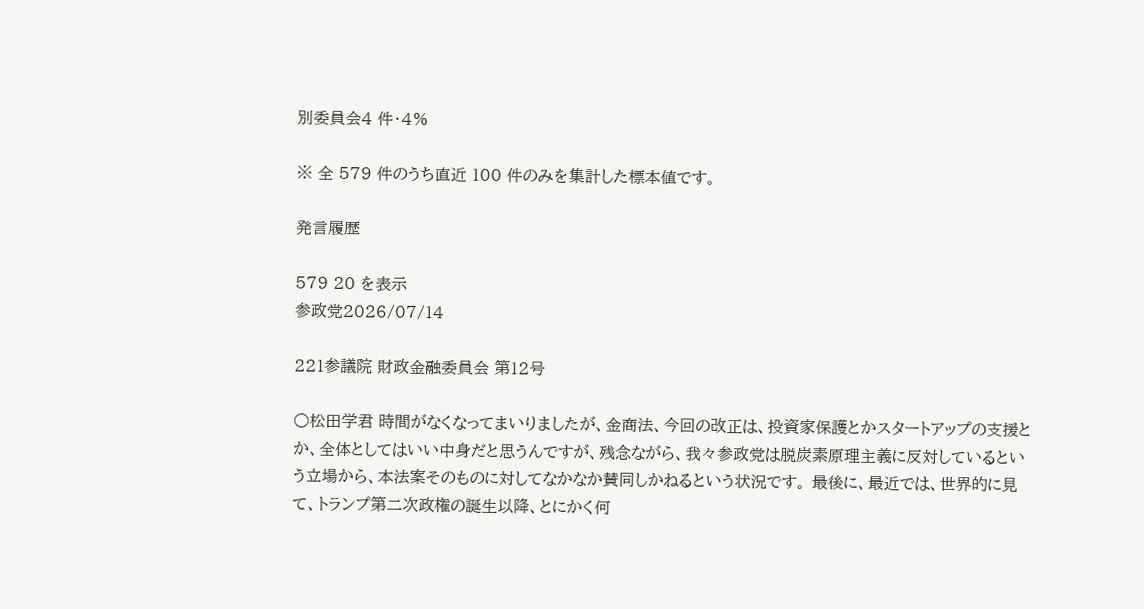別委員会4 件・4%

※ 全 579 件のうち直近 100 件のみを集計した標本値です。

発言履歴

579 20 を表示
参政党2026/07/14

221参議院 財政金融委員会 第12号

○松田学君 時間がなくなってまいりましたが、金商法、今回の改正は、投資家保護とかスタートアップの支援とか、全体としてはいい中身だと思うんですが、残念ながら、我々参政党は脱炭素原理主義に反対しているという立場から、本法案そのものに対してなかなか賛同しかねるという状況です。 最後に、最近では、世界的に見て、トランプ第二次政権の誕生以降、とにかく何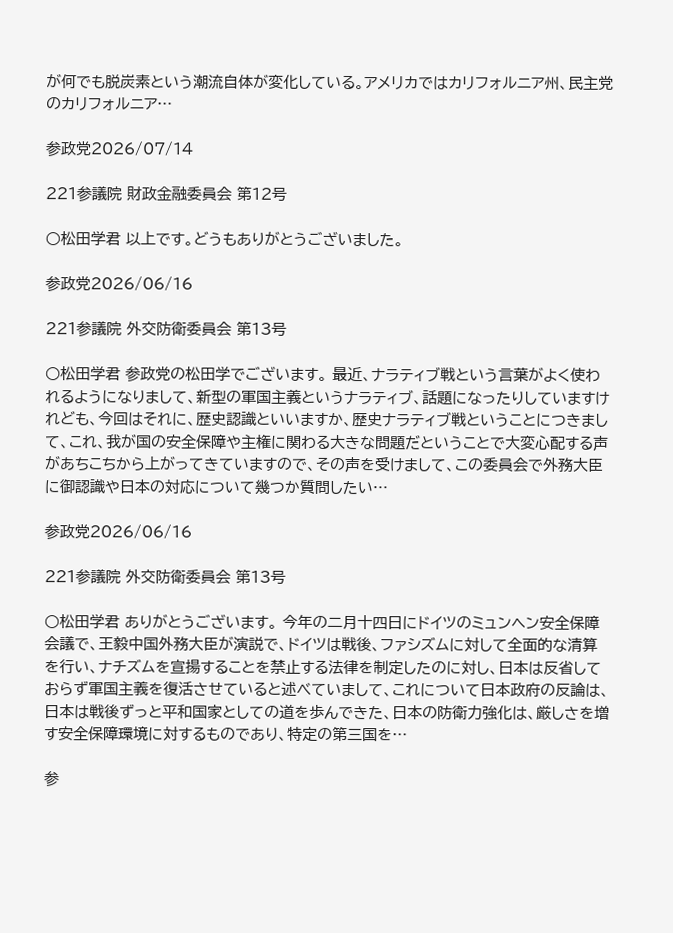が何でも脱炭素という潮流自体が変化している。アメリカではカリフォルニア州、民主党のカリフォルニア…

参政党2026/07/14

221参議院 財政金融委員会 第12号

○松田学君 以上です。どうもありがとうございました。

参政党2026/06/16

221参議院 外交防衛委員会 第13号

○松田学君 参政党の松田学でございます。 最近、ナラティブ戦という言葉がよく使われるようになりまして、新型の軍国主義というナラティブ、話題になったりしていますけれども、今回はそれに、歴史認識といいますか、歴史ナラティブ戦ということにつきまして、これ、我が国の安全保障や主権に関わる大きな問題だということで大変心配する声があちこちから上がってきていますので、その声を受けまして、この委員会で外務大臣に御認識や日本の対応について幾つか質問したい…

参政党2026/06/16

221参議院 外交防衛委員会 第13号

○松田学君 ありがとうございます。 今年の二月十四日にドイツのミュンヘン安全保障会議で、王毅中国外務大臣が演説で、ドイツは戦後、ファシズムに対して全面的な清算を行い、ナチズムを宣揚することを禁止する法律を制定したのに対し、日本は反省しておらず軍国主義を復活させていると述べていまして、これについて日本政府の反論は、日本は戦後ずっと平和国家としての道を歩んできた、日本の防衛力強化は、厳しさを増す安全保障環境に対するものであり、特定の第三国を…

参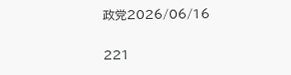政党2026/06/16

221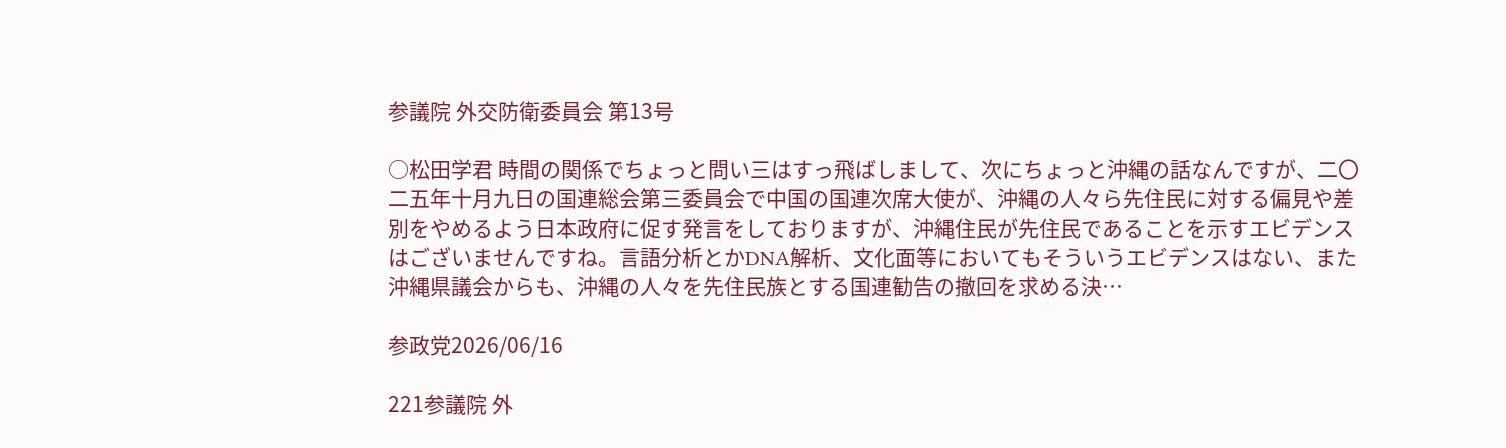参議院 外交防衛委員会 第13号

○松田学君 時間の関係でちょっと問い三はすっ飛ばしまして、次にちょっと沖縄の話なんですが、二〇二五年十月九日の国連総会第三委員会で中国の国連次席大使が、沖縄の人々ら先住民に対する偏見や差別をやめるよう日本政府に促す発言をしておりますが、沖縄住民が先住民であることを示すエビデンスはございませんですね。言語分析とかDNA解析、文化面等においてもそういうエビデンスはない、また沖縄県議会からも、沖縄の人々を先住民族とする国連勧告の撤回を求める決…

参政党2026/06/16

221参議院 外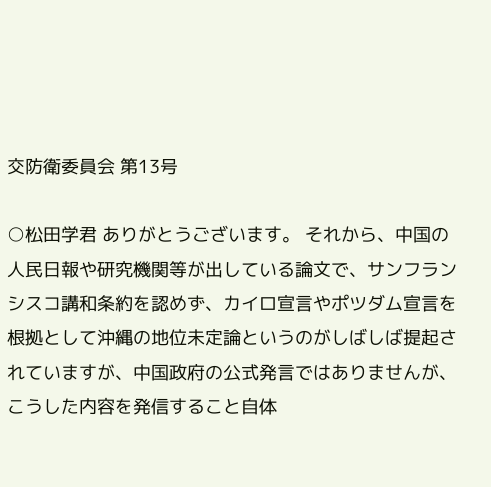交防衛委員会 第13号

○松田学君 ありがとうございます。 それから、中国の人民日報や研究機関等が出している論文で、サンフランシスコ講和条約を認めず、カイロ宣言やポツダム宣言を根拠として沖縄の地位未定論というのがしばしば提起されていますが、中国政府の公式発言ではありませんが、こうした内容を発信すること自体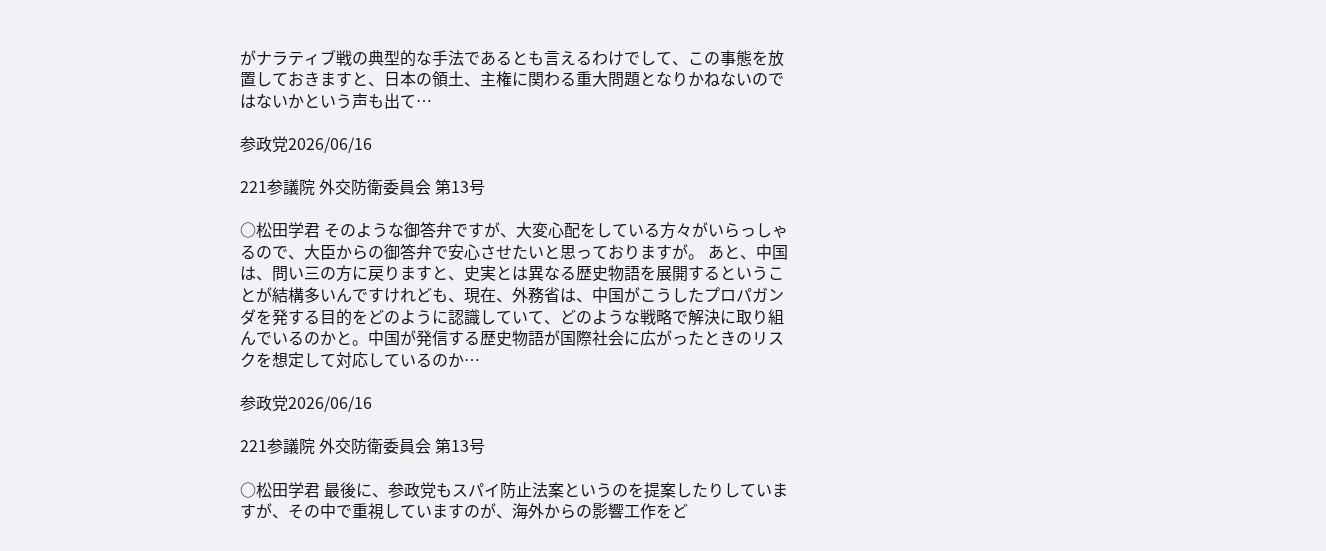がナラティブ戦の典型的な手法であるとも言えるわけでして、この事態を放置しておきますと、日本の領土、主権に関わる重大問題となりかねないのではないかという声も出て…

参政党2026/06/16

221参議院 外交防衛委員会 第13号

○松田学君 そのような御答弁ですが、大変心配をしている方々がいらっしゃるので、大臣からの御答弁で安心させたいと思っておりますが。 あと、中国は、問い三の方に戻りますと、史実とは異なる歴史物語を展開するということが結構多いんですけれども、現在、外務省は、中国がこうしたプロパガンダを発する目的をどのように認識していて、どのような戦略で解決に取り組んでいるのかと。中国が発信する歴史物語が国際社会に広がったときのリスクを想定して対応しているのか…

参政党2026/06/16

221参議院 外交防衛委員会 第13号

○松田学君 最後に、参政党もスパイ防止法案というのを提案したりしていますが、その中で重視していますのが、海外からの影響工作をど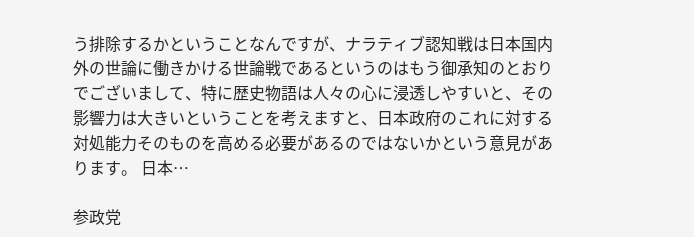う排除するかということなんですが、ナラティブ認知戦は日本国内外の世論に働きかける世論戦であるというのはもう御承知のとおりでございまして、特に歴史物語は人々の心に浸透しやすいと、その影響力は大きいということを考えますと、日本政府のこれに対する対処能力そのものを高める必要があるのではないかという意見があります。 日本…

参政党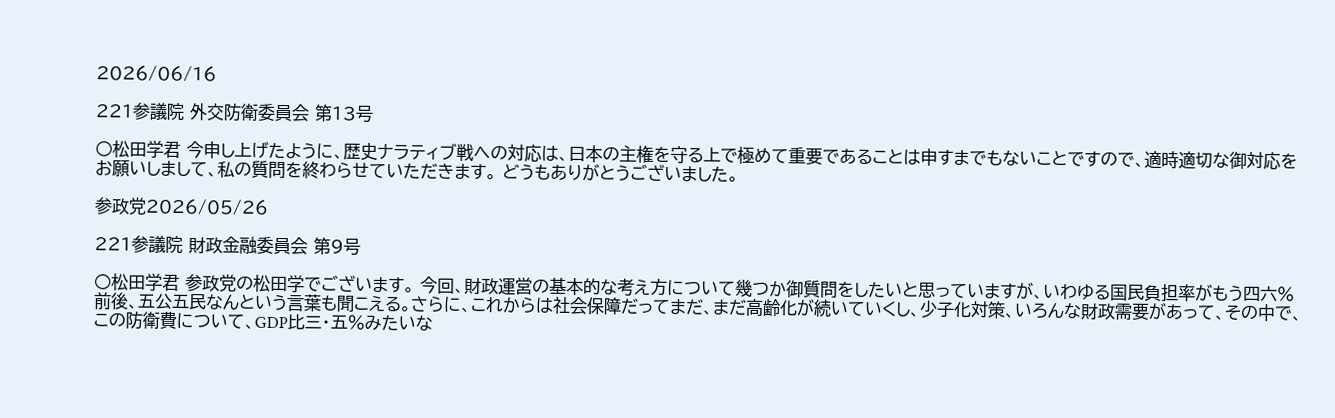2026/06/16

221参議院 外交防衛委員会 第13号

○松田学君 今申し上げたように、歴史ナラティブ戦への対応は、日本の主権を守る上で極めて重要であることは申すまでもないことですので、適時適切な御対応をお願いしまして、私の質問を終わらせていただきます。 どうもありがとうございました。

参政党2026/05/26

221参議院 財政金融委員会 第9号

○松田学君 参政党の松田学でございます。 今回、財政運営の基本的な考え方について幾つか御質問をしたいと思っていますが、いわゆる国民負担率がもう四六%前後、五公五民なんという言葉も聞こえる。さらに、これからは社会保障だってまだ、まだ高齢化が続いていくし、少子化対策、いろんな財政需要があって、その中で、この防衛費について、GDP比三・五%みたいな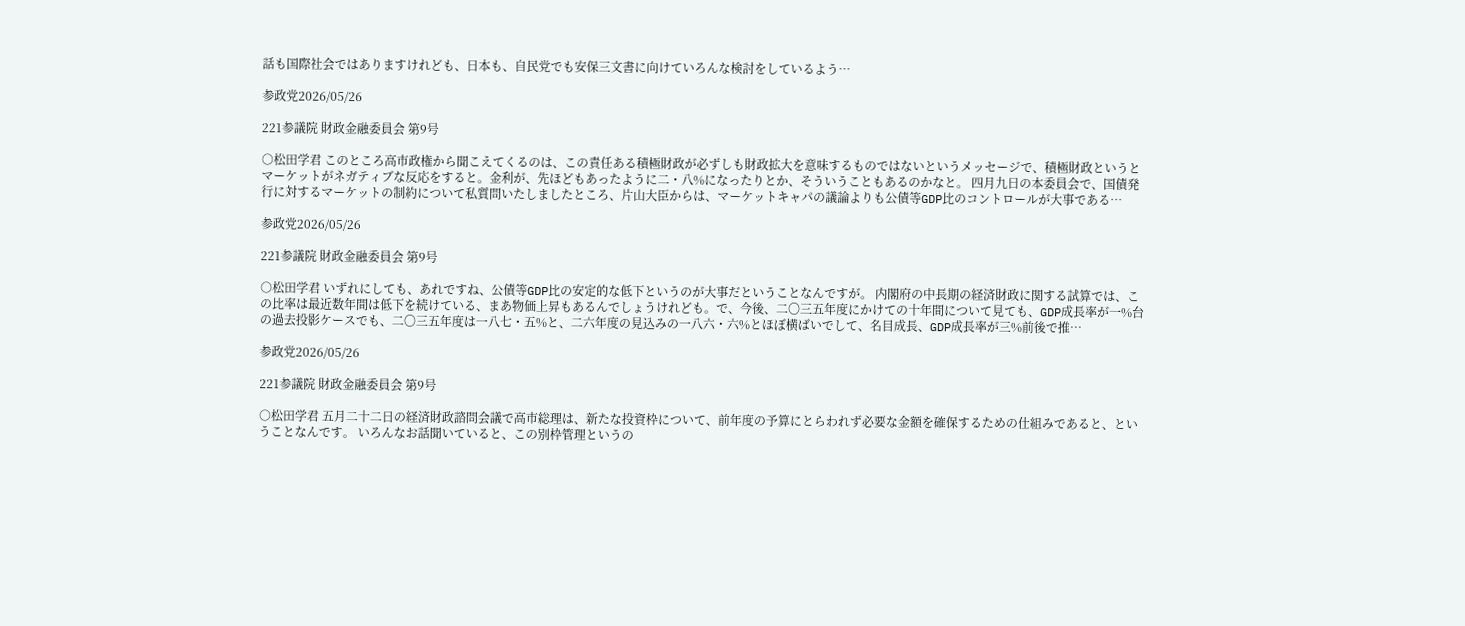話も国際社会ではありますけれども、日本も、自民党でも安保三文書に向けていろんな検討をしているよう…

参政党2026/05/26

221参議院 財政金融委員会 第9号

○松田学君 このところ高市政権から聞こえてくるのは、この責任ある積極財政が必ずしも財政拡大を意味するものではないというメッセージで、積極財政というとマーケットがネガティブな反応をすると。金利が、先ほどもあったように二・八%になったりとか、そういうこともあるのかなと。 四月九日の本委員会で、国債発行に対するマーケットの制約について私質問いたしましたところ、片山大臣からは、マーケットキャパの議論よりも公債等GDP比のコントロールが大事である…

参政党2026/05/26

221参議院 財政金融委員会 第9号

○松田学君 いずれにしても、あれですね、公債等GDP比の安定的な低下というのが大事だということなんですが。 内閣府の中長期の経済財政に関する試算では、この比率は最近数年間は低下を続けている、まあ物価上昇もあるんでしょうけれども。で、今後、二〇三五年度にかけての十年間について見ても、GDP成長率が一%台の過去投影ケースでも、二〇三五年度は一八七・五%と、二六年度の見込みの一八六・六%とほぼ横ばいでして、名目成長、GDP成長率が三%前後で推…

参政党2026/05/26

221参議院 財政金融委員会 第9号

○松田学君 五月二十二日の経済財政諮問会議で高市総理は、新たな投資枠について、前年度の予算にとらわれず必要な金額を確保するための仕組みであると、ということなんです。 いろんなお話聞いていると、この別枠管理というの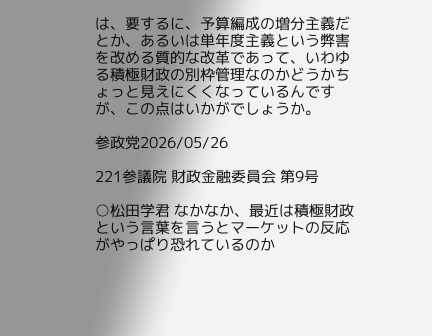は、要するに、予算編成の増分主義だとか、あるいは単年度主義という弊害を改める質的な改革であって、いわゆる積極財政の別枠管理なのかどうかちょっと見えにくくなっているんですが、この点はいかがでしょうか。

参政党2026/05/26

221参議院 財政金融委員会 第9号

○松田学君 なかなか、最近は積極財政という言葉を言うとマーケットの反応がやっぱり恐れているのか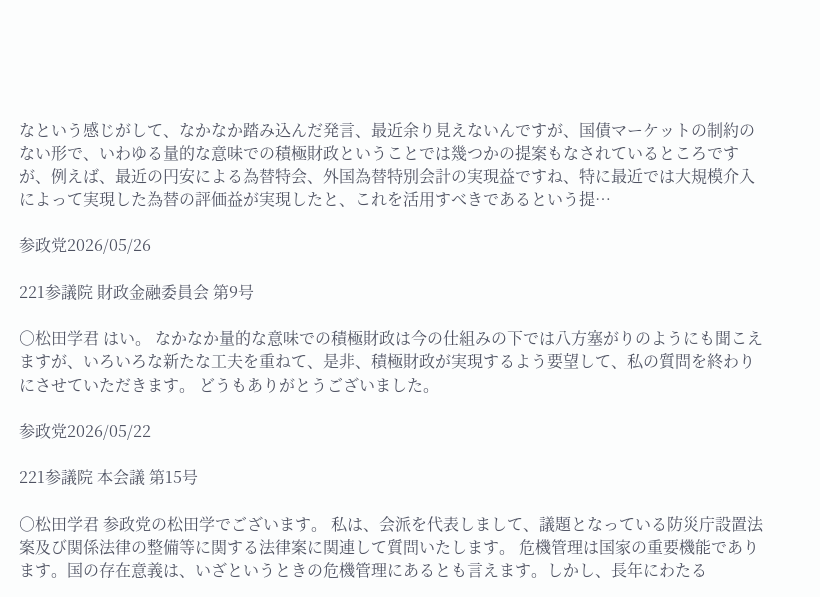なという感じがして、なかなか踏み込んだ発言、最近余り見えないんですが、国債マーケットの制約のない形で、いわゆる量的な意味での積極財政ということでは幾つかの提案もなされているところですが、例えば、最近の円安による為替特会、外国為替特別会計の実現益ですね、特に最近では大規模介入によって実現した為替の評価益が実現したと、これを活用すべきであるという提…

参政党2026/05/26

221参議院 財政金融委員会 第9号

○松田学君 はい。 なかなか量的な意味での積極財政は今の仕組みの下では八方塞がりのようにも聞こえますが、いろいろな新たな工夫を重ねて、是非、積極財政が実現するよう要望して、私の質問を終わりにさせていただきます。 どうもありがとうございました。

参政党2026/05/22

221参議院 本会議 第15号

○松田学君 参政党の松田学でございます。 私は、会派を代表しまして、議題となっている防災庁設置法案及び関係法律の整備等に関する法律案に関連して質問いたします。 危機管理は国家の重要機能であります。国の存在意義は、いざというときの危機管理にあるとも言えます。しかし、長年にわたる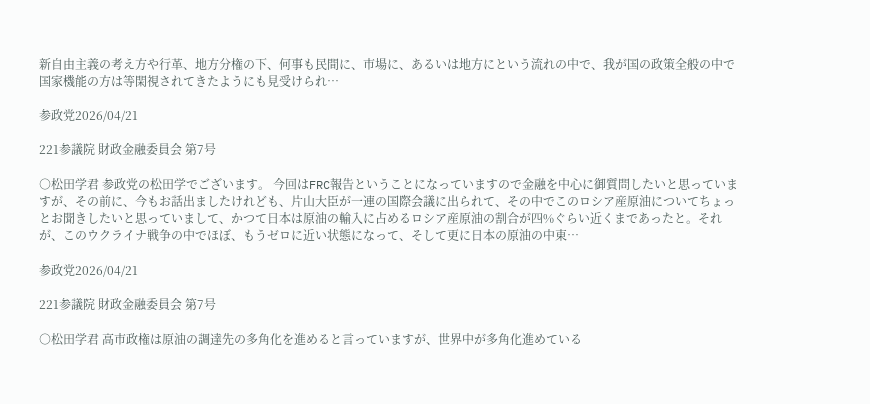新自由主義の考え方や行革、地方分権の下、何事も民間に、市場に、あるいは地方にという流れの中で、我が国の政策全般の中で国家機能の方は等閑視されてきたようにも見受けられ…

参政党2026/04/21

221参議院 財政金融委員会 第7号

○松田学君 参政党の松田学でございます。 今回はFRC報告ということになっていますので金融を中心に御質問したいと思っていますが、その前に、今もお話出ましたけれども、片山大臣が一連の国際会議に出られて、その中でこのロシア産原油についてちょっとお聞きしたいと思っていまして、かつて日本は原油の輸入に占めるロシア産原油の割合が四%ぐらい近くまであったと。それが、このウクライナ戦争の中でほぼ、もうゼロに近い状態になって、そして更に日本の原油の中東…

参政党2026/04/21

221参議院 財政金融委員会 第7号

○松田学君 高市政権は原油の調達先の多角化を進めると言っていますが、世界中が多角化進めている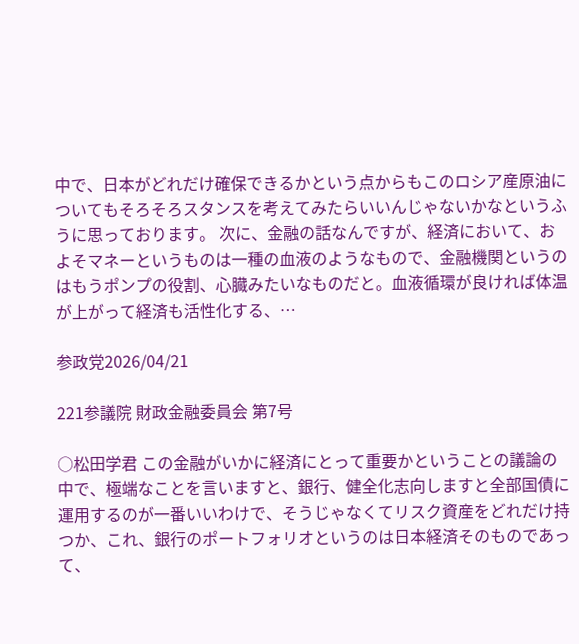中で、日本がどれだけ確保できるかという点からもこのロシア産原油についてもそろそろスタンスを考えてみたらいいんじゃないかなというふうに思っております。 次に、金融の話なんですが、経済において、およそマネーというものは一種の血液のようなもので、金融機関というのはもうポンプの役割、心臓みたいなものだと。血液循環が良ければ体温が上がって経済も活性化する、…

参政党2026/04/21

221参議院 財政金融委員会 第7号

○松田学君 この金融がいかに経済にとって重要かということの議論の中で、極端なことを言いますと、銀行、健全化志向しますと全部国債に運用するのが一番いいわけで、そうじゃなくてリスク資産をどれだけ持つか、これ、銀行のポートフォリオというのは日本経済そのものであって、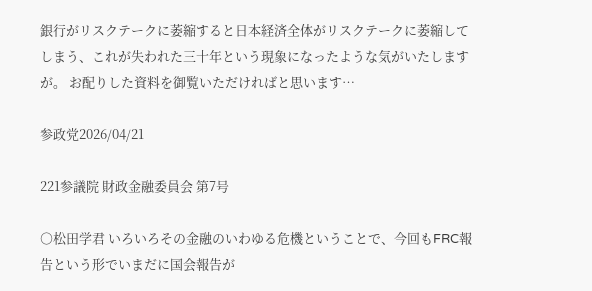銀行がリスクテークに萎縮すると日本経済全体がリスクテークに萎縮してしまう、これが失われた三十年という現象になったような気がいたしますが。 お配りした資料を御覧いただければと思います…

参政党2026/04/21

221参議院 財政金融委員会 第7号

○松田学君 いろいろその金融のいわゆる危機ということで、今回もFRC報告という形でいまだに国会報告が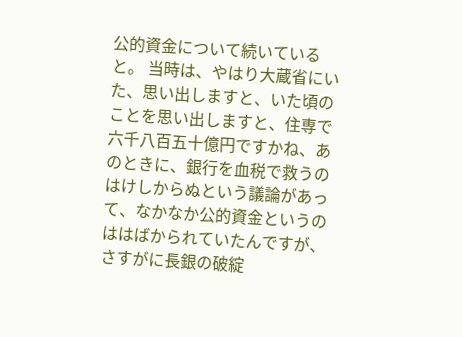公的資金について続いていると。 当時は、やはり大蔵省にいた、思い出しますと、いた頃のことを思い出しますと、住専で六千八百五十億円ですかね、あのときに、銀行を血税で救うのはけしからぬという議論があって、なかなか公的資金というのははばかられていたんですが、さすがに長銀の破綻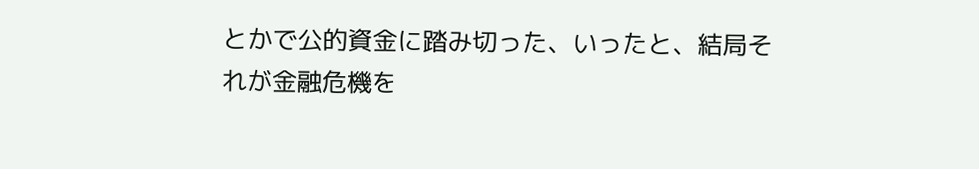とかで公的資金に踏み切った、いったと、結局それが金融危機を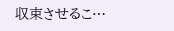収束させるこ…